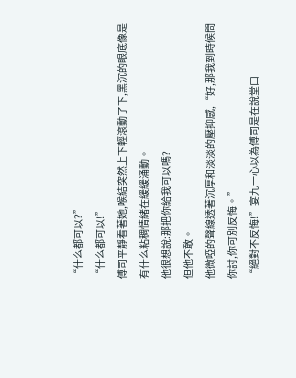“什么都可以?”
“什么都可以!”
傅司平靜看著她,喉結突然上下輕滾動了下,黑沉的眼底像是有什么粘稠情緒在緩緩涌動。
他很想說:那把你給我可以嗎?
但他不敢。
他微啞的聲線透著沉厚和淡淡的壓抑感,“好,那我到時候問你討,你可別反悔。”
“絕對不反悔!”宴九一心以為傅司是在說堂口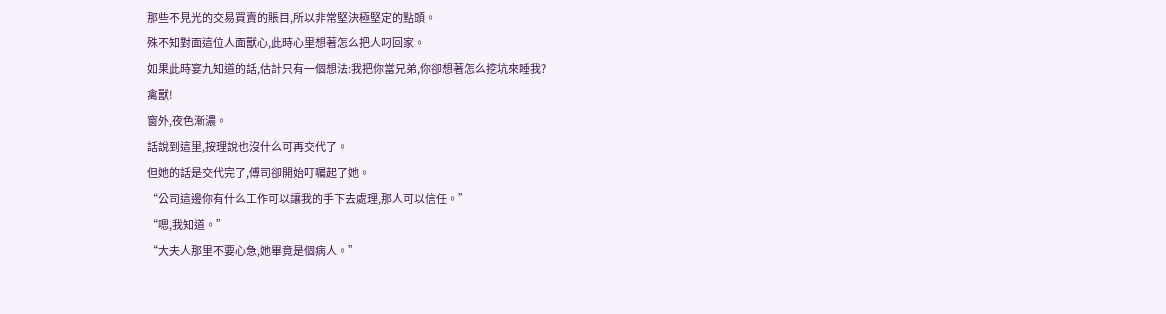那些不見光的交易買賣的賬目,所以非常堅決極堅定的點頭。
殊不知對面這位人面獸心,此時心里想著怎么把人叼回家。
如果此時宴九知道的話,估計只有一個想法:我把你當兄弟,你卻想著怎么挖坑來睡我?
禽獸!
窗外,夜色漸濃。
話說到這里,按理說也沒什么可再交代了。
但她的話是交代完了,傅司卻開始叮囑起了她。
“公司這邊你有什么工作可以讓我的手下去處理,那人可以信任。”
“嗯,我知道。”
“大夫人那里不要心急,她畢竟是個病人。”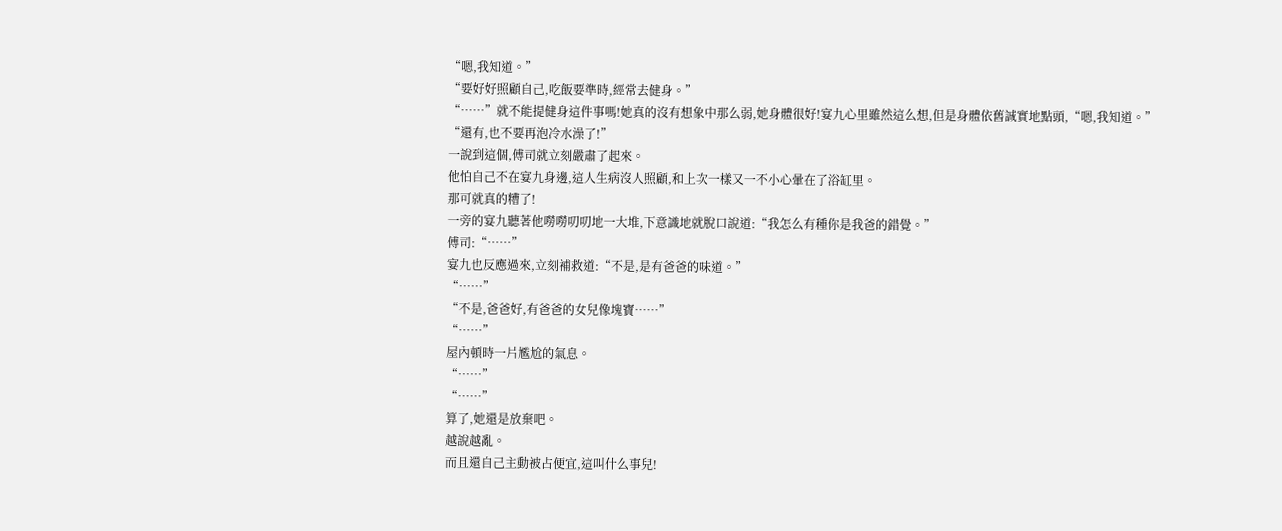“嗯,我知道。”
“要好好照顧自己,吃飯要準時,經常去健身。”
“……”就不能提健身這件事嗎!她真的沒有想象中那么弱,她身體很好!宴九心里雖然這么想,但是身體依舊誠實地點頭,“嗯,我知道。”
“還有,也不要再泡冷水澡了!”
一說到這個,傅司就立刻嚴肅了起來。
他怕自己不在宴九身邊,這人生病沒人照顧,和上次一樣又一不小心暈在了浴缸里。
那可就真的糟了!
一旁的宴九聽著他嘮嘮叨叨地一大堆,下意識地就脫口說道:“我怎么有種你是我爸的錯覺。”
傅司:“……”
宴九也反應過來,立刻補救道:“不是,是有爸爸的味道。”
“……”
“不是,爸爸好,有爸爸的女兒像塊寶……”
“……”
屋內頓時一片尷尬的氣息。
“……”
“……”
算了,她還是放棄吧。
越說越亂。
而且還自己主動被占便宜,這叫什么事兒!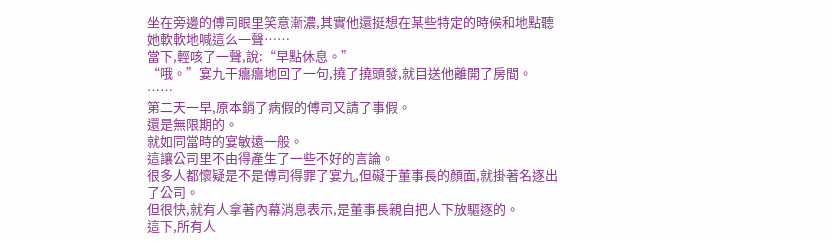坐在旁邊的傅司眼里笑意漸濃,其實他還挺想在某些特定的時候和地點聽她軟軟地喊這么一聲……
當下,輕咳了一聲,說:“早點休息。”
“哦。”宴九干癟癟地回了一句,撓了撓頭發,就目送他離開了房間。
……
第二天一早,原本銷了病假的傅司又請了事假。
還是無限期的。
就如同當時的宴敏遠一般。
這讓公司里不由得產生了一些不好的言論。
很多人都懷疑是不是傅司得罪了宴九,但礙于董事長的顏面,就掛著名逐出了公司。
但很快,就有人拿著內幕消息表示,是董事長親自把人下放驅逐的。
這下,所有人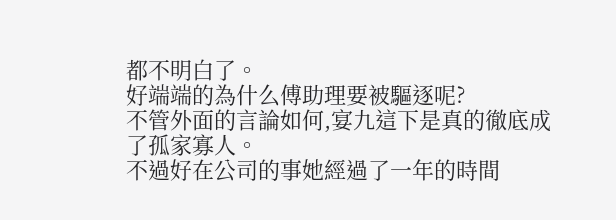都不明白了。
好端端的為什么傅助理要被驅逐呢?
不管外面的言論如何,宴九這下是真的徹底成了孤家寡人。
不過好在公司的事她經過了一年的時間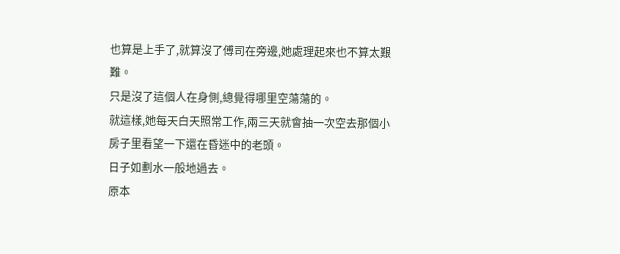也算是上手了,就算沒了傅司在旁邊,她處理起來也不算太艱難。
只是沒了這個人在身側,總覺得哪里空蕩蕩的。
就這樣,她每天白天照常工作,兩三天就會抽一次空去那個小房子里看望一下還在昏迷中的老頭。
日子如劃水一般地過去。
原本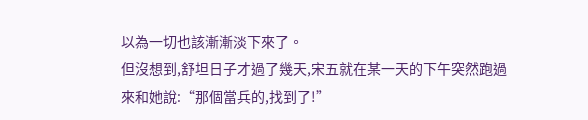以為一切也該漸漸淡下來了。
但沒想到,舒坦日子才過了幾天,宋五就在某一天的下午突然跑過來和她說:“那個當兵的,找到了!”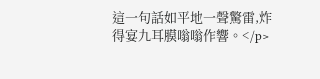這一句話如平地一聲驚雷,炸得宴九耳膜嗡嗡作響。</p>